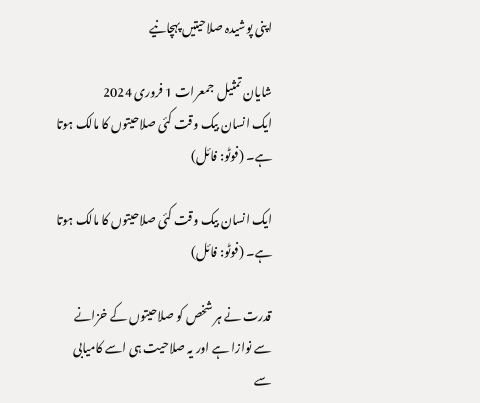اپنی پوشیدہ صلاحیتیں پہچانیے

شایان تمثیل  جمعرات 1 فروری 2024
ایک انسان بیک وقت کئی صلاحیتوں کا مالک ہوتا ہے۔ (فوٹو: فائل)

ایک انسان بیک وقت کئی صلاحیتوں کا مالک ہوتا ہے۔ (فوٹو: فائل)

قدرت نے ہر شخص کو صلاحیتوں کے خزانے سے نوازا ہے اور یہ صلاحیت ہی اسے کامیابی سے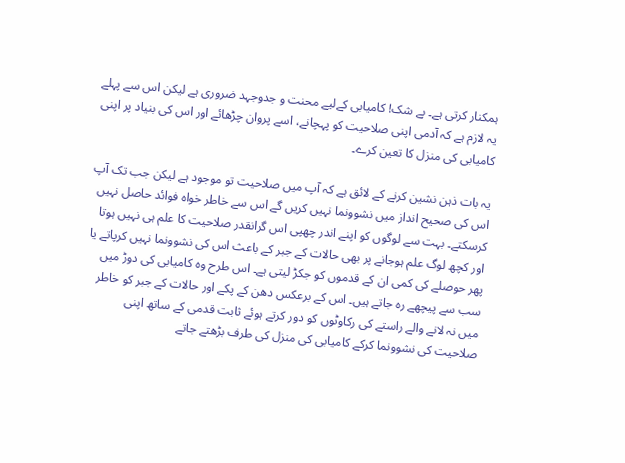ہمکنار کرتی ہے۔ بے شک! کامیابی کےلیے محنت و جدوجہد ضروری ہے لیکن اس سے پہلے یہ لازم ہے کہ آدمی اپنی صلاحیت کو پہچانے، اسے پروان چڑھائے اور اس کی بنیاد پر اپنی کامیابی کی منزل کا تعین کرے۔

یہ بات ذہن نشین کرنے کے لائق ہے کہ آپ میں صلاحیت تو موجود ہے لیکن جب تک آپ اس کی صحیح انداز میں نشوونما نہیں کریں گے اس سے خاطر خواہ فوائد حاصل نہیں کرسکتے۔ بہت سے لوگوں کو اپنے اندر چھپی اس گرانقدر صلاحیت کا علم ہی نہیں ہوتا اور کچھ لوگ علم ہوجانے پر بھی حالات کے جبر کے باعث اس کی نشوونما نہیں کرپاتے یا پھر حوصلے کی کمی ان کے قدموں کو جکڑ لیتی ہے۔ اس طرح وہ کامیابی کی دوڑ میں سب سے پیچھے رہ جاتے ہیں۔ اس کے برعکس دھن کے پکے اور حالات کے جبر کو خاطر میں نہ لانے والے راستے کی رکاوٹوں کو دور کرتے ہوئے ثابت قدمی کے ساتھ اپنی صلاحیت کی نشوونما کرکے کامیابی کی منزل کی طرف بڑھتے جاتے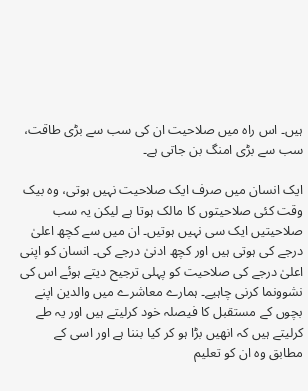ہیں۔ اس راہ میں صلاحیت ان کی سب سے بڑی طاقت، سب سے بڑی امنگ بن جاتی ہے۔

ایک انسان میں صرف ایک صلاحیت نہیں ہوتی، وہ بیک وقت کئی صلاحیتوں کا مالک ہوتا ہے لیکن یہ سب صلاحیتیں ایک سی نہیں ہوتیں۔ ان میں سے کچھ اعلیٰ درجے کی ہوتی ہیں اور کچھ ادنیٰ درجے کی۔ انسان کو اپنی اعلیٰ درجے کی صلاحیت کو پہلی ترجیح دیتے ہوئے اس کی نشوونما کرنی چاہیے۔ ہمارے معاشرے میں والدین اپنے بچوں کے مستقبل کا فیصلہ خود کرلیتے ہیں اور یہ طے کرلیتے ہیں کہ انھیں بڑا ہو کر کیا بننا ہے اور اسی کے مطابق وہ ان کو تعلیم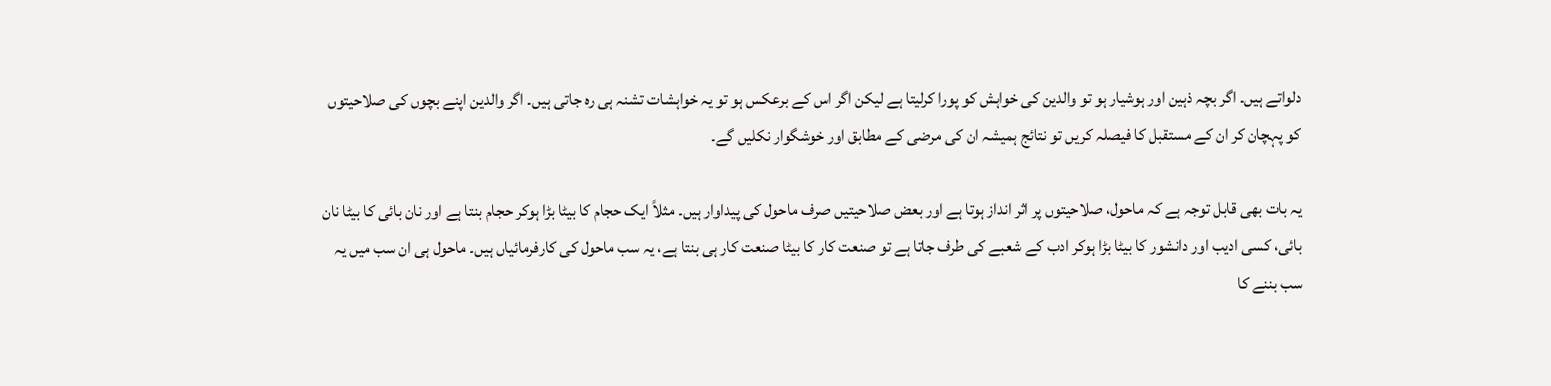دلواتے ہیں۔ اگر بچہ ذہین اور ہوشیار ہو تو والدین کی خواہش کو پورا کرلیتا ہے لیکن اگر اس کے برعکس ہو تو یہ خواہشات تشنہ ہی رہ جاتی ہیں۔ اگر والدین اپنے بچوں کی صلاحیتوں کو پہچان کر ان کے مستقبل کا فیصلہ کریں تو نتائج ہمیشہ ان کی مرضی کے مطابق اور خوشگوار نکلیں گے۔

یہ بات بھی قابل توجہ ہے کہ ماحول، صلاحیتوں پر اثر انداز ہوتا ہے اور بعض صلاحیتیں صرف ماحول کی پیداوار ہیں۔ مثلاً ایک حجام کا بیٹا بڑا ہوکر حجام بنتا ہے اور نان بائی کا بیٹا نان بائی، کسی ادیب اور دانشور کا بیٹا بڑا ہوکر ادب کے شعبے کی طرف جاتا ہے تو صنعت کار کا بیٹا صنعت کار ہی بنتا ہے، یہ سب ماحول کی کارفرمائیاں ہیں۔ ماحول ہی ان سب میں یہ سب بننے کا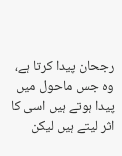رجحان پیدا کرتا ہے، وہ جس ماحول میں پیدا ہوتے ہیں اسی کا اثر لیتے ہیں لیکن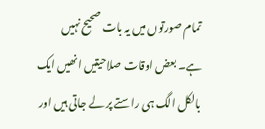تمام صورتوں میں یہ بات صحیح نہیں ہے۔ بعض اوقات صلاحیتیں انھیں ایک بالکل الگ ہی راستے پر لے جاتی ہیں اور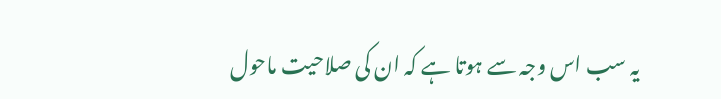یہ سب اس وجہ سے ہوتا ہے کہ ان کی صلاحیت ماحول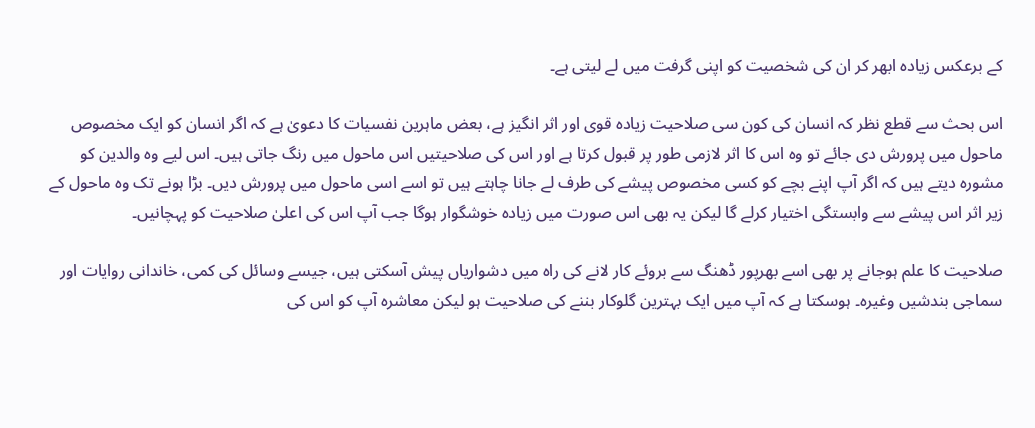کے برعکس زیادہ ابھر کر ان کی شخصیت کو اپنی گرفت میں لے لیتی ہے۔

اس بحث سے قطع نظر کہ انسان کی کون سی صلاحیت زیادہ قوی اور اثر انگیز ہے، بعض ماہرین نفسیات کا دعویٰ ہے کہ اگر انسان کو ایک مخصوص ماحول میں پرورش دی جائے تو وہ اس کا اثر لازمی طور پر قبول کرتا ہے اور اس کی صلاحیتیں اس ماحول میں رنگ جاتی ہیں۔ اس لیے وہ والدین کو مشورہ دیتے ہیں کہ اگر آپ اپنے بچے کو کسی مخصوص پیشے کی طرف لے جانا چاہتے ہیں تو اسے اسی ماحول میں پرورش دیں۔ بڑا ہونے تک وہ ماحول کے زیر اثر اس پیشے سے وابستگی اختیار کرلے گا لیکن یہ بھی اس صورت میں زیادہ خوشگوار ہوگا جب آپ اس کی اعلیٰ صلاحیت کو پہچانیں۔

صلاحیت کا علم ہوجانے پر بھی اسے بھرپور ڈھنگ سے بروئے کار لانے کی راہ میں دشواریاں پیش آسکتی ہیں، جیسے وسائل کی کمی، خاندانی روایات اور سماجی بندشیں وغیرہ۔ ہوسکتا ہے کہ آپ میں ایک بہترین گلوکار بننے کی صلاحیت ہو لیکن معاشرہ آپ کو اس کی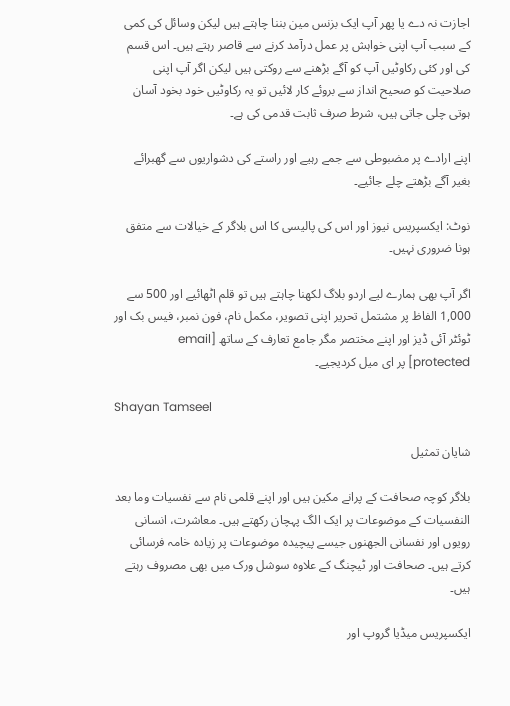اجازت نہ دے یا پھر آپ ایک بزنس مین بننا چاہتے ہیں لیکن وسائل کی کمی کے سبب آپ اپنی خواہش پر عمل درآمد کرنے سے قاصر رہتے ہیں۔ اس قسم کی اور کئی رکاوٹیں آپ کو آگے بڑھنے سے روکتی ہیں لیکن اگر آپ اپنی صلاحیت کو صحیح انداز سے بروئے کار لائیں تو یہ رکاوٹیں خود بخود آسان ہوتی چلی جاتی ہیں، شرط صرف ثابت قدمی کی ہے۔

اپنے ارادے پر مضبوطی سے جمے رہیے اور راستے کی دشواریوں سے گھبرائے بغیر آگے بڑھتے چلے جائیے۔

نوٹ: ایکسپریس نیوز اور اس کی پالیسی کا اس بلاگر کے خیالات سے متفق ہونا ضروری نہیں۔

اگر آپ بھی ہمارے لیے اردو بلاگ لکھنا چاہتے ہیں تو قلم اٹھائیے اور 500 سے 1,000 الفاظ پر مشتمل تحریر اپنی تصویر، مکمل نام، فون نمبر، فیس بک اور ٹوئٹر آئی ڈیز اور اپنے مختصر مگر جامع تعارف کے ساتھ [email protected] پر ای میل کردیجیے۔

Shayan Tamseel

شایان تمثیل

بلاگر کوچہ صحافت کے پرانے مکین ہیں اور اپنے قلمی نام سے نفسیات وما بعد النفسیات کے موضوعات پر ایک الگ پہچان رکھتے ہیں۔ معاشرت، انسانی رویوں اور نفسانی الجھنوں جیسے پیچیدہ موضوعات پر زیادہ خامہ فرسائی کرتے ہیں۔ صحافت اور ٹیچنگ کے علاوہ سوشل ورک میں بھی مصروف رہتے ہیں۔

ایکسپریس میڈیا گروپ اور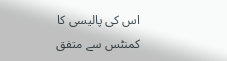اس کی پالیسی کا کمنٹس سے متفق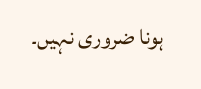ہونا ضروری نہیں۔